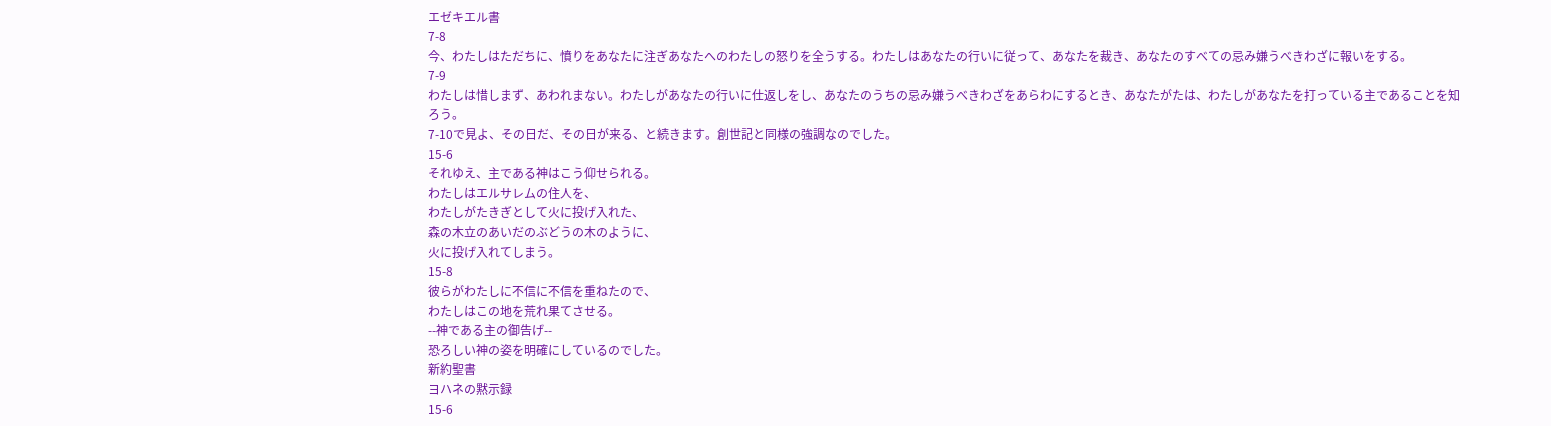エゼキエル書
7-8
今、わたしはただちに、憤りをあなたに注ぎあなたへのわたしの怒りを全うする。わたしはあなたの行いに従って、あなたを裁き、あなたのすべての忌み嫌うべきわざに報いをする。
7-9
わたしは惜しまず、あわれまない。わたしがあなたの行いに仕返しをし、あなたのうちの忌み嫌うべきわざをあらわにするとき、あなたがたは、わたしがあなたを打っている主であることを知ろう。
7-10で見よ、その日だ、その日が来る、と続きます。創世記と同様の強調なのでした。
15-6
それゆえ、主である神はこう仰せられる。
わたしはエルサレムの住人を、
わたしがたきぎとして火に投げ入れた、
森の木立のあいだのぶどうの木のように、
火に投げ入れてしまう。
15-8
彼らがわたしに不信に不信を重ねたので、
わたしはこの地を荒れ果てさせる。
--神である主の御告げ--
恐ろしい神の姿を明確にしているのでした。
新約聖書
ヨハネの黙示録
15-6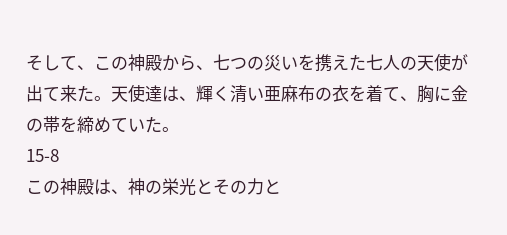そして、この神殿から、七つの災いを携えた七人の天使が出て来た。天使達は、輝く清い亜麻布の衣を着て、胸に金の帯を締めていた。
15-8
この神殿は、神の栄光とその力と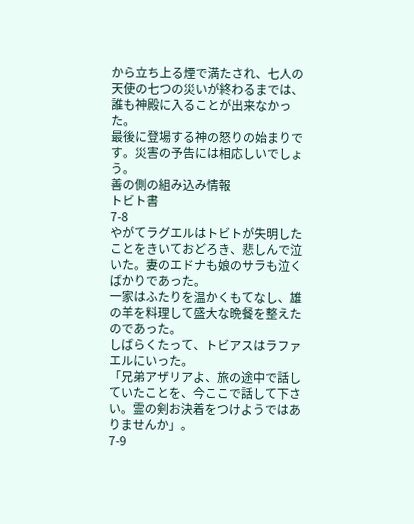から立ち上る煙で満たされ、七人の天使の七つの災いが終わるまでは、誰も神殿に入ることが出来なかった。
最後に登場する神の怒りの始まりです。災害の予告には相応しいでしょう。
善の側の組み込み情報
トビト書
7-8
やがてラグエルはトビトが失明したことをきいておどろき、悲しんで泣いた。妻のエドナも娘のサラも泣くばかりであった。
一家はふたりを温かくもてなし、雄の羊を料理して盛大な晩餐を整えたのであった。
しばらくたって、トビアスはラファエルにいった。
「兄弟アザリアよ、旅の途中で話していたことを、今ここで話して下さい。霊の剣お決着をつけようではありませんか」。
7-9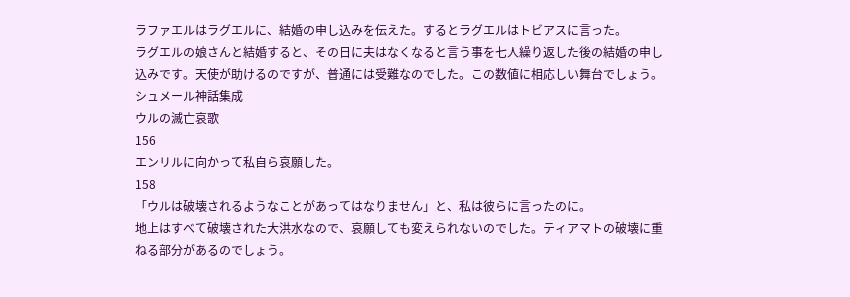ラファエルはラグエルに、結婚の申し込みを伝えた。するとラグエルはトビアスに言った。
ラグエルの娘さんと結婚すると、その日に夫はなくなると言う事を七人繰り返した後の結婚の申し込みです。天使が助けるのですが、普通には受難なのでした。この数値に相応しい舞台でしょう。
シュメール神話集成
ウルの滅亡哀歌
156
エンリルに向かって私自ら哀願した。
158
「ウルは破壊されるようなことがあってはなりません」と、私は彼らに言ったのに。
地上はすべて破壊された大洪水なので、哀願しても変えられないのでした。ティアマトの破壊に重ねる部分があるのでしょう。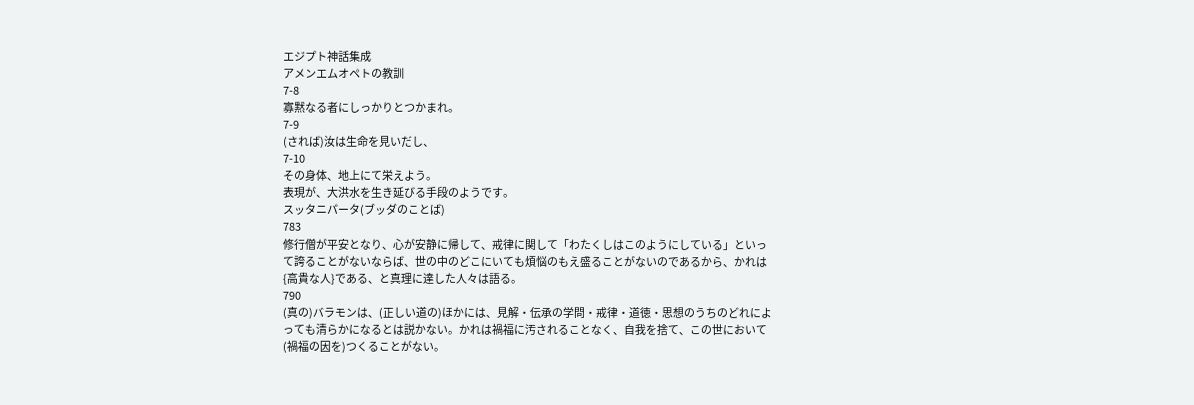エジプト神話集成
アメンエムオペトの教訓
7-8
寡黙なる者にしっかりとつかまれ。
7-9
(されば)汝は生命を見いだし、
7-10
その身体、地上にて栄えよう。
表現が、大洪水を生き延びる手段のようです。
スッタニパータ(ブッダのことば)
783
修行僧が平安となり、心が安静に帰して、戒律に関して「わたくしはこのようにしている」といって誇ることがないならば、世の中のどこにいても煩悩のもえ盛ることがないのであるから、かれは{高貴な人}である、と真理に達した人々は語る。
790
(真の)バラモンは、(正しい道の)ほかには、見解・伝承の学問・戒律・道徳・思想のうちのどれによっても清らかになるとは説かない。かれは禍福に汚されることなく、自我を捨て、この世において(禍福の因を)つくることがない。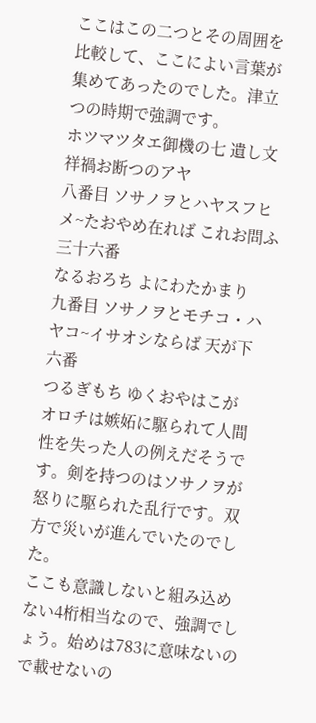ここはこの二つとその周囲を比較して、ここによい言葉が集めてあったのでした。津立つの時期で強調です。
ホツマツタエ御機の七 遺し文祥禍お断つのアヤ
八番目 ソサノヲとハヤスフヒメ~たおやめ在れば これお問ふ
三十六番
なるおろち よにわたかまり
九番目 ソサノヲとモチコ・ハヤコ~イサオシならば 天が下
六番
つるぎもち ゆくおやはこが
オロチは嫉妬に駆られて人間性を失った人の例えだそうです。剣を持つのはソサノヲが怒りに駆られた乱行です。双方で災いが進んでいたのでした。
ここも意識しないと組み込めない4桁相当なので、強調でしょう。始めは783に意味ないので載せないの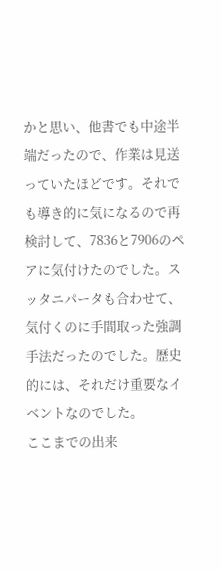かと思い、他書でも中途半端だったので、作業は見送っていたほどです。それでも導き的に気になるので再検討して、7836と7906のペアに気付けたのでした。スッタニパータも合わせて、気付くのに手間取った強調手法だったのでした。歴史的には、それだけ重要なイベントなのでした。
ここまでの出来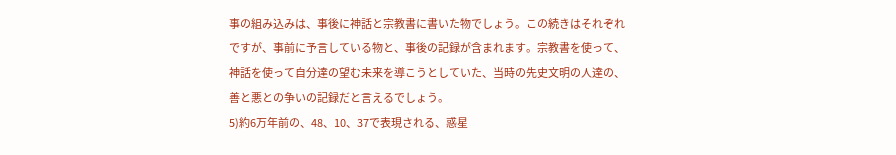事の組み込みは、事後に神話と宗教書に書いた物でしょう。この続きはそれぞれですが、事前に予言している物と、事後の記録が含まれます。宗教書を使って、神話を使って自分達の望む未来を導こうとしていた、当時の先史文明の人達の、善と悪との争いの記録だと言えるでしょう。
5)約6万年前の、48、10、37で表現される、惑星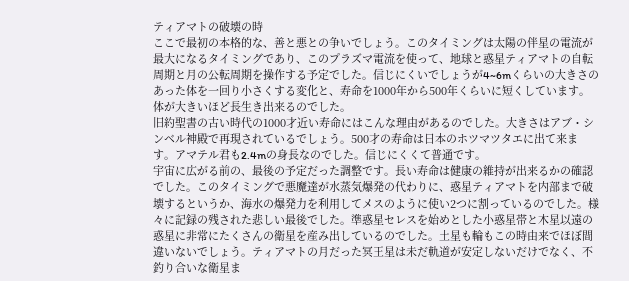ティアマトの破壊の時
ここで最初の本格的な、善と悪との争いでしょう。このタイミングは太陽の伴星の電流が最大になるタイミングであり、このプラズマ電流を使って、地球と惑星ティアマトの自転周期と月の公転周期を操作する予定でした。信じにくいでしょうが4~6mくらいの大きさのあった体を一回り小さくする変化と、寿命を1000年から500年くらいに短くしています。体が大きいほど長生き出来るのでした。
旧約聖書の古い時代の1000才近い寿命にはこんな理由があるのでした。大きさはアブ・シンベル神殿で再現されているでしょう。500才の寿命は日本のホツマツタエに出て来ます。アマテル君も2.4mの身長なのでした。信じにくくて普通です。
宇宙に広がる前の、最後の予定だった調整です。長い寿命は健康の維持が出来るかの確認でした。このタイミングで悪魔達が水蒸気爆発の代わりに、惑星ティアマトを内部まで破壊するというか、海水の爆発力を利用してメスのように使い2つに割っているのでした。様々に記録の残された悲しい最後でした。準惑星セレスを始めとした小惑星帯と木星以遠の惑星に非常にたくさんの衛星を産み出しているのでした。土星も輪もこの時由来でほぼ間違いないでしょう。ティアマトの月だった冥王星は未だ軌道が安定しないだけでなく、不釣り合いな衛星ま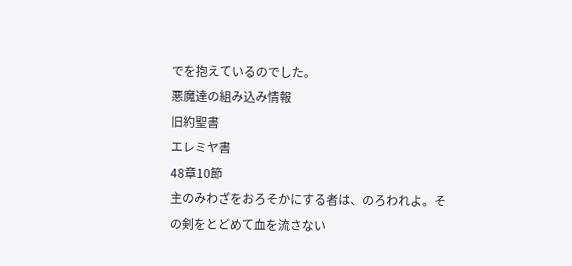でを抱えているのでした。
悪魔達の組み込み情報
旧約聖書
エレミヤ書
48章10節
主のみわざをおろそかにする者は、のろわれよ。その剣をとどめて血を流さない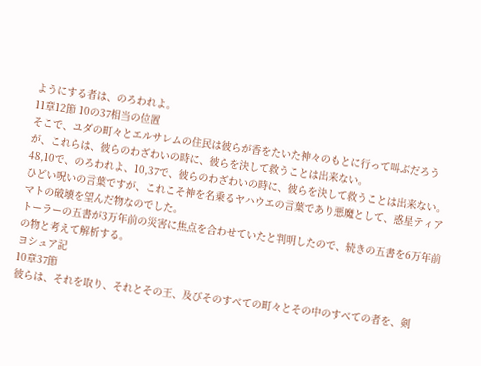ようにする者は、のろわれよ。
11章12節 10の37相当の位置
そこで、ユダの町々とエルサレムの住民は彼らが香をたいた神々のもとに行って叫ぶだろうが、これらは、彼らのわざわいの時に、彼らを決して救うことは出来ない。
48,10で、のろわれよ、10,37で、彼らのわざわいの時に、彼らを決して救うことは出来ない。
ひどい呪いの言葉ですが、これこそ神を名乗るヤハウエの言葉であり悪魔として、惑星ティアマトの破壊を望んだ物なのでした。
トーラーの五書が3万年前の災害に焦点を合わせていたと判明したので、続きの五書を6万年前の物と考えて解析する。
ヨシュア記
10章37節
彼らは、それを取り、それとその王、及びそのすべての町々とその中のすべての者を、剣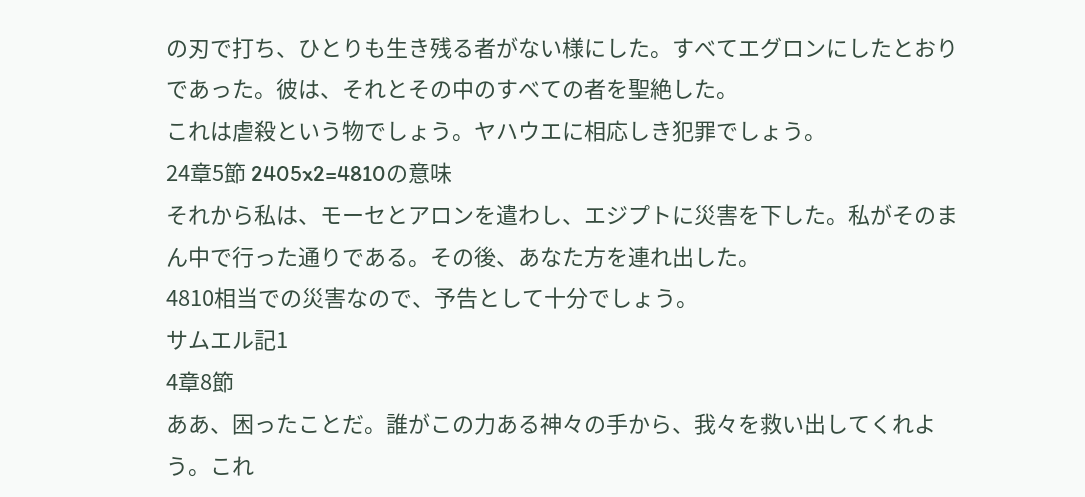の刃で打ち、ひとりも生き残る者がない様にした。すべてエグロンにしたとおりであった。彼は、それとその中のすべての者を聖絶した。
これは虐殺という物でしょう。ヤハウエに相応しき犯罪でしょう。
24章5節 2405x2=4810の意味
それから私は、モーセとアロンを遣わし、エジプトに災害を下した。私がそのまん中で行った通りである。その後、あなた方を連れ出した。
4810相当での災害なので、予告として十分でしょう。
サムエル記1
4章8節
ああ、困ったことだ。誰がこの力ある神々の手から、我々を救い出してくれよう。これ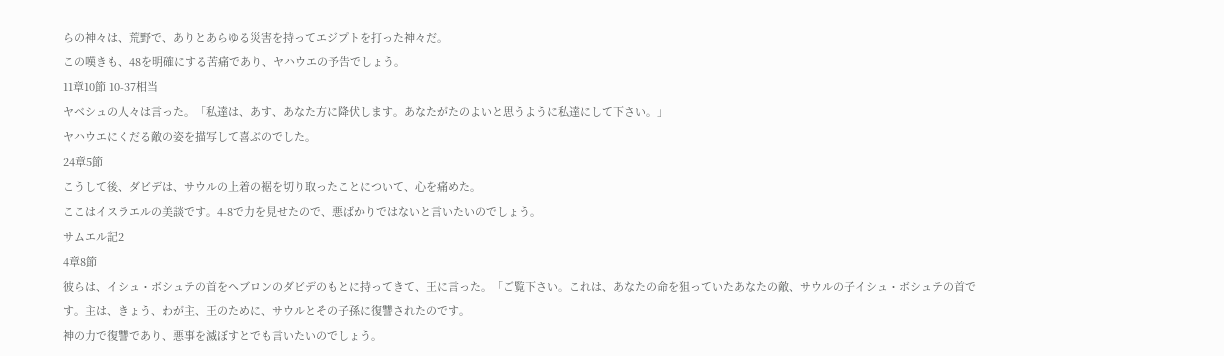らの神々は、荒野で、ありとあらゆる災害を持ってエジプトを打った神々だ。
この嘆きも、48を明確にする苦痛であり、ヤハウエの予告でしょう。
11章10節 10-37相当
ヤベシュの人々は言った。「私達は、あす、あなた方に降伏します。あなたがたのよいと思うように私達にして下さい。」
ヤハウエにくだる敵の姿を描写して喜ぶのでした。
24章5節
こうして後、ダビデは、サウルの上着の裾を切り取ったことについて、心を痛めた。
ここはイスラエルの美談です。4-8で力を見せたので、悪ばかりではないと言いたいのでしょう。
サムエル記2
4章8節
彼らは、イシュ・ボシュテの首をヘブロンのダビデのもとに持ってきて、王に言った。「ご覧下さい。これは、あなたの命を狙っていたあなたの敵、サウルの子イシュ・ボシュテの首です。主は、きょう、わが主、王のために、サウルとその子孫に復讐されたのです。
神の力で復讐であり、悪事を滅ぼすとでも言いたいのでしょう。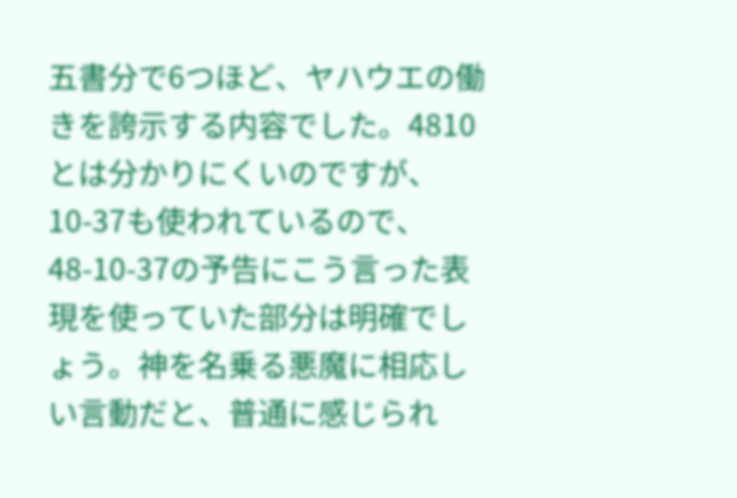五書分で6つほど、ヤハウエの働きを誇示する内容でした。4810とは分かりにくいのですが、10-37も使われているので、48-10-37の予告にこう言った表現を使っていた部分は明確でしょう。神を名乗る悪魔に相応しい言動だと、普通に感じられ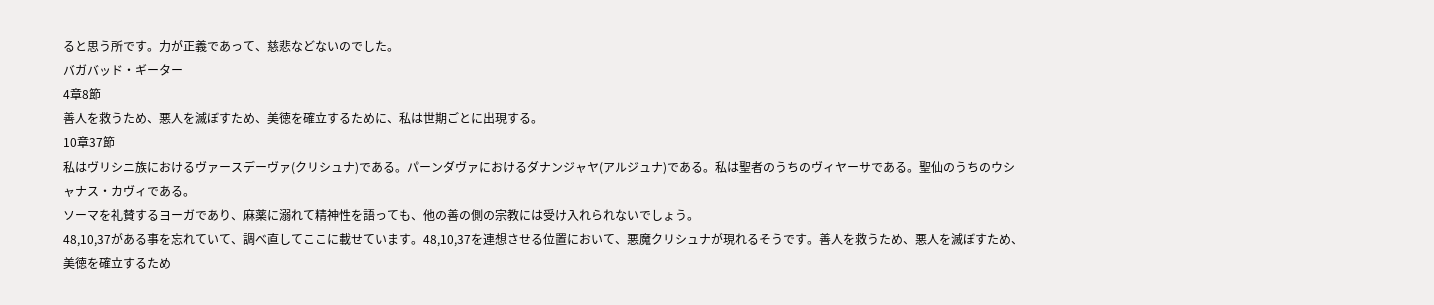ると思う所です。力が正義であって、慈悲などないのでした。
バガバッド・ギーター
4章8節
善人を救うため、悪人を滅ぼすため、美徳を確立するために、私は世期ごとに出現する。
10章37節
私はヴリシニ族におけるヴァースデーヴァ(クリシュナ)である。パーンダヴァにおけるダナンジャヤ(アルジュナ)である。私は聖者のうちのヴィヤーサである。聖仙のうちのウシャナス・カヴィである。
ソーマを礼賛するヨーガであり、麻薬に溺れて精神性を語っても、他の善の側の宗教には受け入れられないでしょう。
48,10,37がある事を忘れていて、調べ直してここに載せています。48,10,37を連想させる位置において、悪魔クリシュナが現れるそうです。善人を救うため、悪人を滅ぼすため、美徳を確立するため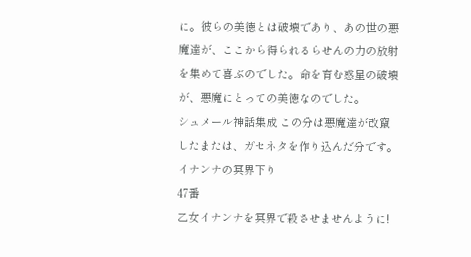に。彼らの美徳とは破壊であり、あの世の悪魔達が、ここから得られるらせんの力の放射を集めて喜ぶのでした。命を育む惑星の破壊が、悪魔にとっての美徳なのでした。
シュメール神話集成 この分は悪魔達が改竄したまたは、ガセネタを作り込んだ分です。
イナンナの冥界下り
47番
乙女イナンナを冥界で殺させませんように!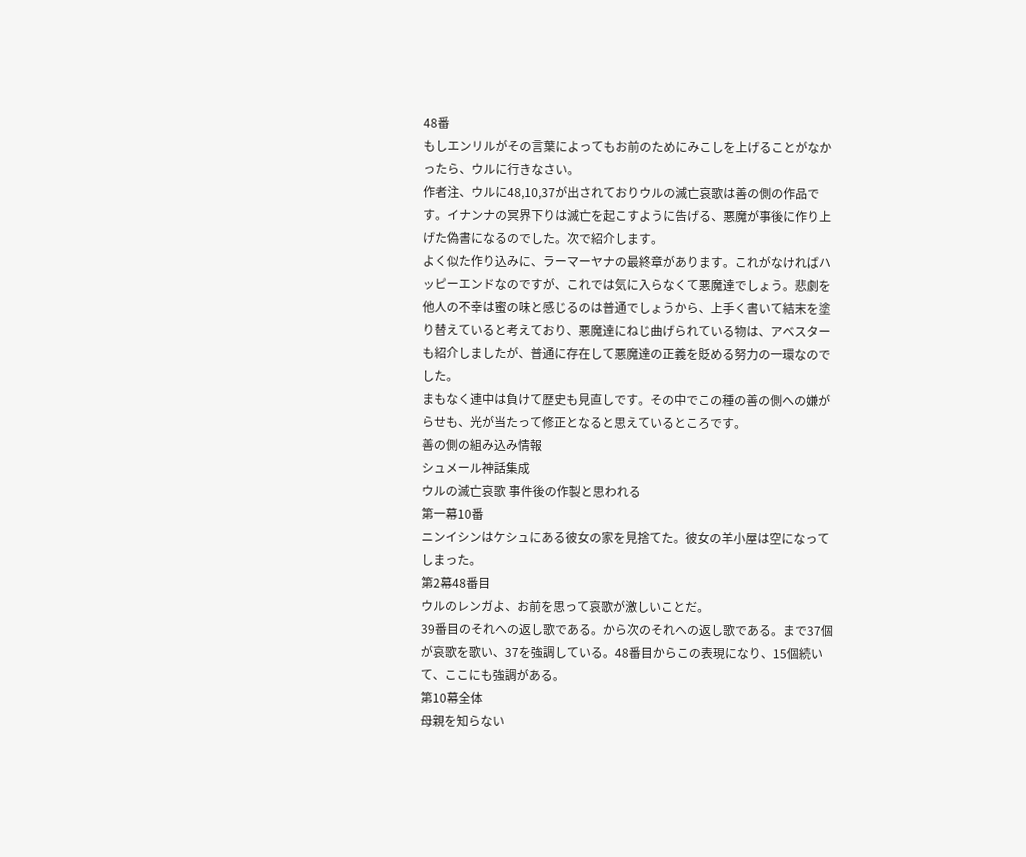48番
もしエンリルがその言葉によってもお前のためにみこしを上げることがなかったら、ウルに行きなさい。
作者注、ウルに48,10,37が出されておりウルの滅亡哀歌は善の側の作品です。イナンナの冥界下りは滅亡を起こすように告げる、悪魔が事後に作り上げた偽書になるのでした。次で紹介します。
よく似た作り込みに、ラーマーヤナの最終章があります。これがなければハッピーエンドなのですが、これでは気に入らなくて悪魔達でしょう。悲劇を他人の不幸は蜜の味と感じるのは普通でしょうから、上手く書いて結末を塗り替えていると考えており、悪魔達にねじ曲げられている物は、アベスターも紹介しましたが、普通に存在して悪魔達の正義を貶める努力の一環なのでした。
まもなく連中は負けて歴史も見直しです。その中でこの種の善の側への嫌がらせも、光が当たって修正となると思えているところです。
善の側の組み込み情報
シュメール神話集成
ウルの滅亡哀歌 事件後の作製と思われる
第一幕10番
ニンイシンはケシュにある彼女の家を見捨てた。彼女の羊小屋は空になってしまった。
第2幕48番目
ウルのレンガよ、お前を思って哀歌が激しいことだ。
39番目のそれへの返し歌である。から次のそれへの返し歌である。まで37個が哀歌を歌い、37を強調している。48番目からこの表現になり、15個続いて、ここにも強調がある。
第10幕全体
母親を知らない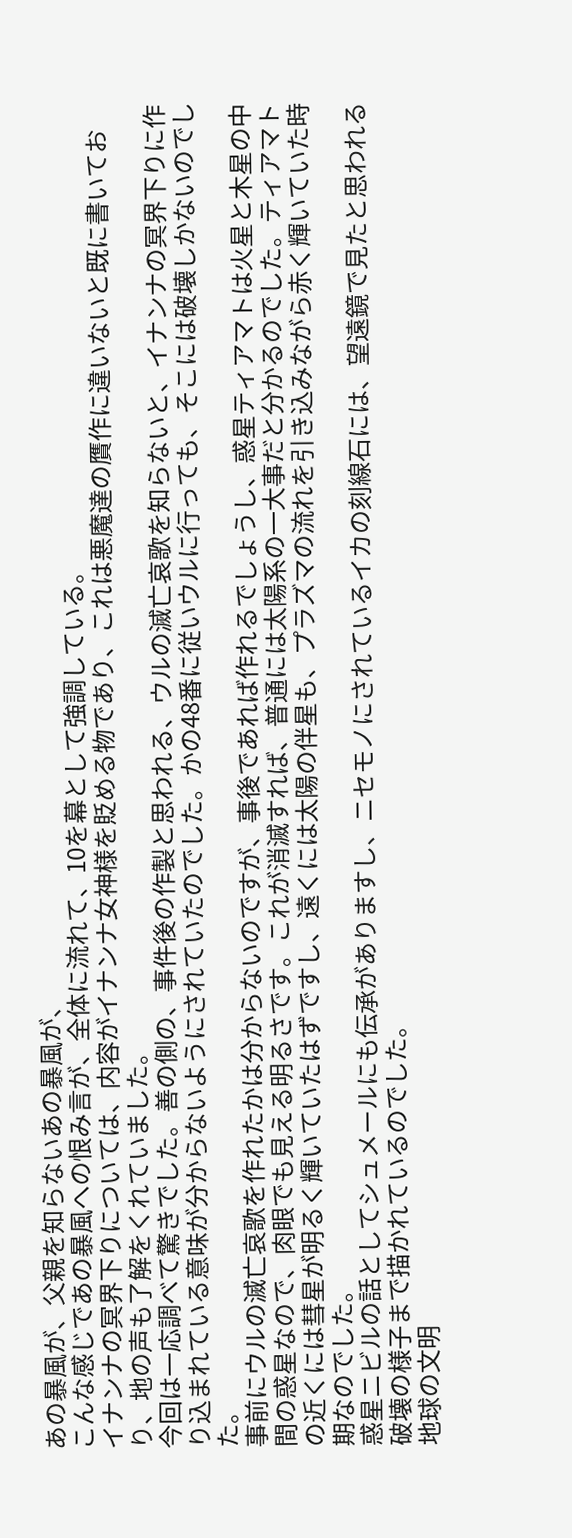あの暴風が、父親を知らないあの暴風が、
こんな感じであの暴風への恨み言が、全体に流れて、10を幕として強調している。
イナンナの冥界下りについては、内容がイナンナ女神様を貶める物であり、これは悪魔達の贋作に違いないと既に書いており、地の声も了解をくれていました。
今回は一応調べて驚きでした。善の側の、事件後の作製と思われる、ウルの滅亡哀歌を知らないと、イナンナの冥界下りに作り込まれている意味が分からないようにされていたのでした。かの48番に従いウルに行っても、そこには破壊しかないのでした。
事前にウルの滅亡哀歌を作れたかは分からないのですが、事後であれば作れるでしょうし、惑星ティアマトは火星と木星の中間の惑星なので、肉眼でも見える明るさです。これが消滅すれば、普通には太陽系の一大事だと分かるのでした。ティアマトの近くには彗星が明るく輝いていたはずですし、遠くには太陽の伴星も、プラズマの流れを引き込みながら赤く輝いていた時期なのでした。
惑星ニビルの話としてシュメールにも伝承がありますし、ニセモノにされているイカの刻線石には、望遠鏡で見たと思われる破壊の様子まで描かれているのでした。
地球の文明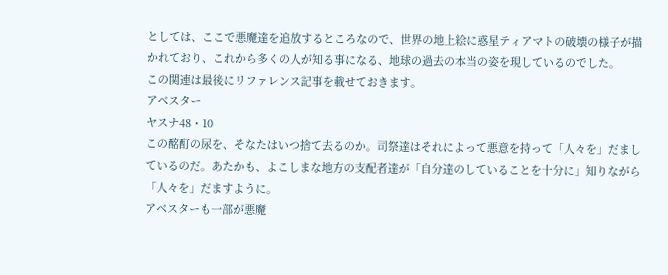としては、ここで悪魔達を追放するところなので、世界の地上絵に惑星ティアマトの破壊の様子が描かれており、これから多くの人が知る事になる、地球の過去の本当の姿を現しているのでした。
この関連は最後にリファレンス記事を載せておきます。
アベスター
ヤスナ48・10
この酩酊の尿を、そなたはいつ捨て去るのか。司祭達はそれによって悪意を持って「人々を」だましているのだ。あたかも、よこしまな地方の支配者達が「自分達のしていることを十分に」知りながら「人々を」だますように。
アベスターも一部が悪魔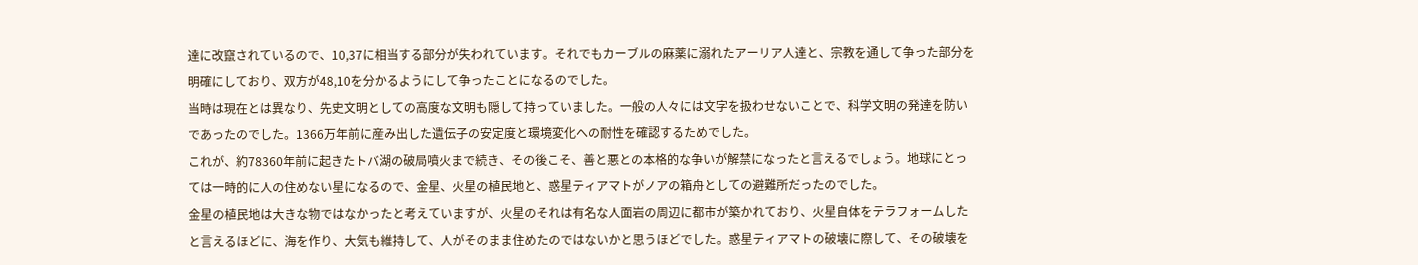達に改竄されているので、10,37に相当する部分が失われています。それでもカーブルの麻薬に溺れたアーリア人達と、宗教を通して争った部分を明確にしており、双方が48,10を分かるようにして争ったことになるのでした。
当時は現在とは異なり、先史文明としての高度な文明も隠して持っていました。一般の人々には文字を扱わせないことで、科学文明の発達を防いであったのでした。1366万年前に産み出した遺伝子の安定度と環境変化への耐性を確認するためでした。
これが、約78360年前に起きたトバ湖の破局噴火まで続き、その後こそ、善と悪との本格的な争いが解禁になったと言えるでしょう。地球にとっては一時的に人の住めない星になるので、金星、火星の植民地と、惑星ティアマトがノアの箱舟としての避難所だったのでした。
金星の植民地は大きな物ではなかったと考えていますが、火星のそれは有名な人面岩の周辺に都市が築かれており、火星自体をテラフォームしたと言えるほどに、海を作り、大気も維持して、人がそのまま住めたのではないかと思うほどでした。惑星ティアマトの破壊に際して、その破壊を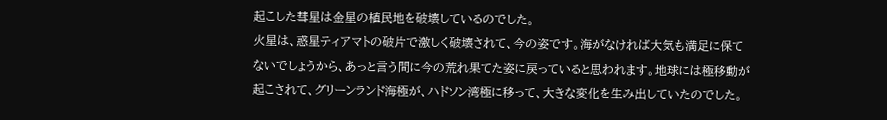起こした彗星は金星の植民地を破壊しているのでした。
火星は、惑星ティアマトの破片で激しく破壊されて、今の姿です。海がなければ大気も満足に保てないでしょうから、あっと言う間に今の荒れ果てた姿に戻っていると思われます。地球には極移動が起こされて、グリーンランド海極が、ハドソン湾極に移って、大きな変化を生み出していたのでした。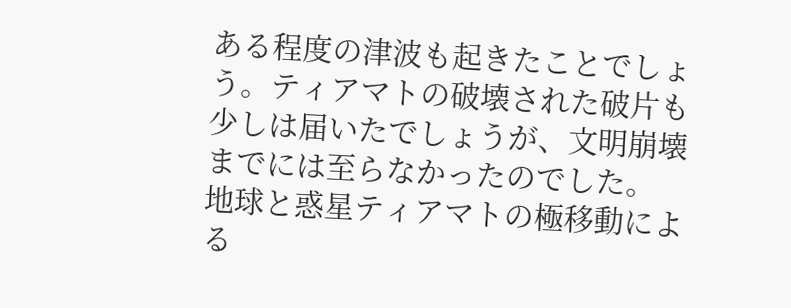ある程度の津波も起きたことでしょう。ティアマトの破壊された破片も少しは届いたでしょうが、文明崩壊までには至らなかったのでした。
地球と惑星ティアマトの極移動による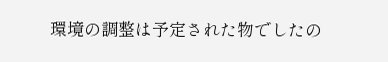環境の調整は予定された物でしたの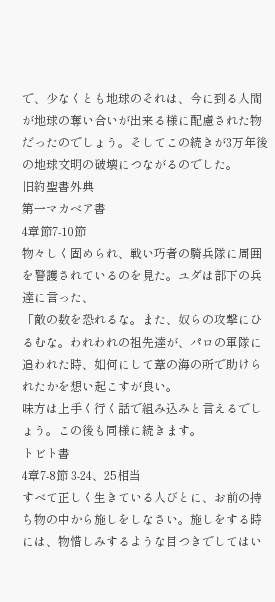で、少なくとも地球のそれは、今に到る人間が地球の奪い合いが出来る様に配慮された物だったのでしょう。そしてこの続きが3万年後の地球文明の破壊につながるのでした。
旧約聖書外典
第一マカベア書
4章節7-10節
物々しく固められ、戦い巧者の騎兵隊に周囲を警護されているのを見た。ユダは部下の兵達に言った、
「敵の数を恐れるな。また、奴らの攻撃にひるむな。われわれの祖先達が、パロの軍隊に追われた時、如何にして葦の海の所で助けられたかを想い起こすが良い。
味方は上手く行く話で組み込みと言えるでしょう。この後も同様に続きます。
トビト書
4章7-8節 3-24、25相当
すべて正しく生きている人びとに、お前の持ち物の中から施しをしなさい。施しをする時には、物惜しみするような目つきでしてはい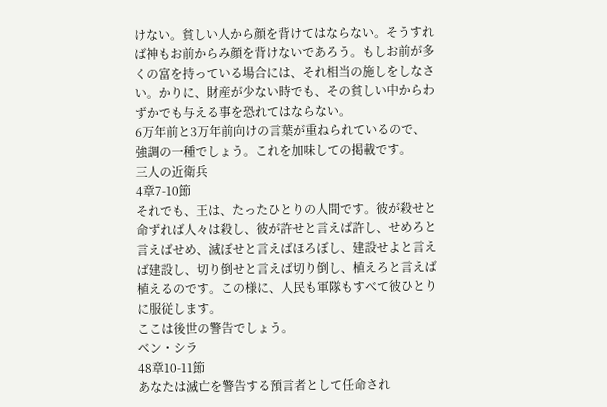けない。貧しい人から顔を背けてはならない。そうすれば神もお前からみ顔を背けないであろう。もしお前が多くの富を持っている場合には、それ相当の施しをしなさい。かりに、財産が少ない時でも、その貧しい中からわずかでも与える事を恐れてはならない。
6万年前と3万年前向けの言葉が重ねられているので、強調の一種でしょう。これを加味しての掲載です。
三人の近衛兵
4章7-10節
それでも、王は、たったひとりの人間です。彼が殺せと命ずれば人々は殺し、彼が許せと言えば許し、せめろと言えばせめ、滅ぼせと言えばほろぼし、建設せよと言えば建設し、切り倒せと言えば切り倒し、植えろと言えば植えるのです。この様に、人民も軍隊もすべて彼ひとりに服従します。
ここは後世の警告でしょう。
ベン・シラ
48章10-11節
あなたは滅亡を警告する預言者として任命され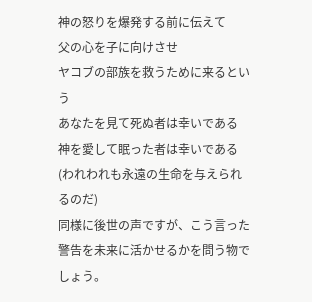神の怒りを爆発する前に伝えて
父の心を子に向けさせ
ヤコブの部族を救うために来るという
あなたを見て死ぬ者は幸いである
神を愛して眠った者は幸いである
(われわれも永遠の生命を与えられるのだ)
同様に後世の声ですが、こう言った警告を未来に活かせるかを問う物でしょう。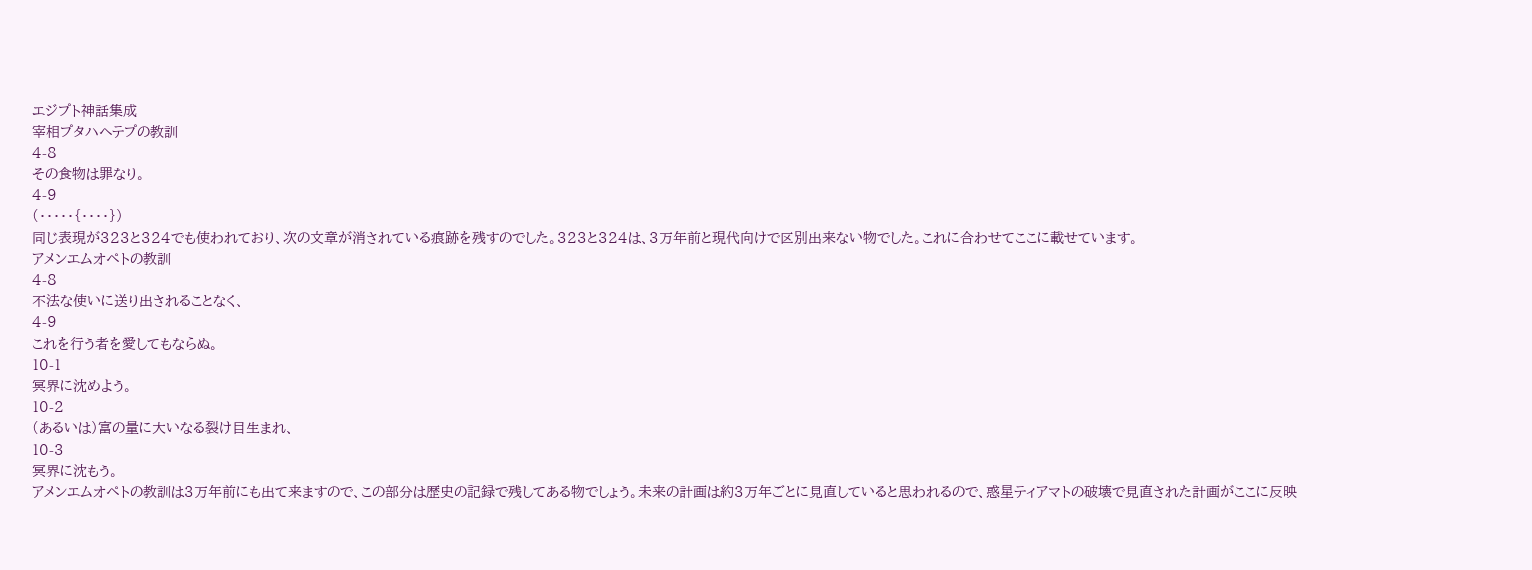エジプト神話集成
宰相プタハヘテプの教訓
4-8
その食物は罪なり。
4-9
(・・・・・{・・・・})
同じ表現が323と324でも使われており、次の文章が消されている痕跡を残すのでした。323と324は、3万年前と現代向けで区別出来ない物でした。これに合わせてここに載せています。
アメンエムオペトの教訓
4-8
不法な使いに送り出されることなく、
4-9
これを行う者を愛してもならぬ。
10-1
冥界に沈めよう。
10-2
(あるいは)富の量に大いなる裂け目生まれ、
10-3
冥界に沈もう。
アメンエムオペトの教訓は3万年前にも出て来ますので、この部分は歴史の記録で残してある物でしょう。未来の計画は約3万年ごとに見直していると思われるので、惑星ティアマトの破壊で見直された計画がここに反映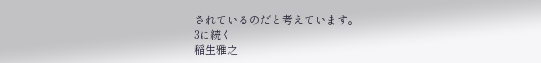されているのだと考えています。
3に続く
稲生雅之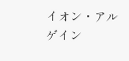イオン・アルゲイン